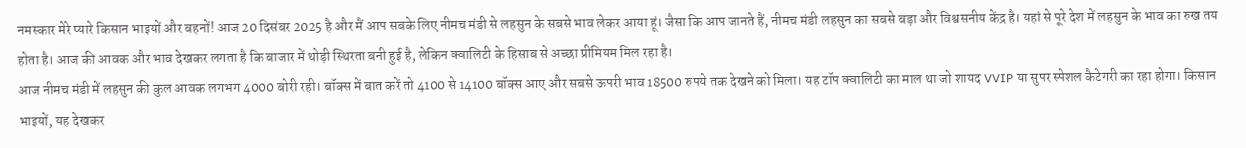नमस्कार मेरे प्यारे किसान भाइयों और बहनों! आज 20 दिसंबर 2025 है और मैं आप सबके लिए नीमच मंडी से लहसुन के सबसे भाव लेकर आया हूं। जैसा कि आप जानते हैं, नीमच मंडी लहसुन का सबसे बड़ा और विश्वसनीय केंद्र है। यहां से पूरे देश में लहसुन के भाव का रुख तय होता है। आज की आवक और भाव देखकर लगता है कि बाजार में थोड़ी स्थिरता बनी हुई है, लेकिन क्वालिटी के हिसाब से अच्छा प्रीमियम मिल रहा है।
आज नीमच मंडी में लहसुन की कुल आवक लगभग 4000 बोरी रही। बॉक्स में बात करें तो 4100 से 14100 बॉक्स आए और सबसे ऊपरी भाव 18500 रुपये तक देखने को मिला। यह टॉप क्वालिटी का माल था जो शायद VVIP या सुपर स्पेशल कैटेगरी का रहा होगा। किसान भाइयों, यह देखकर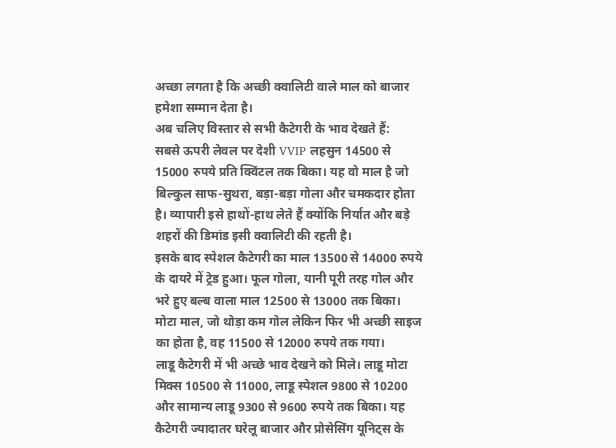अच्छा लगता है कि अच्छी क्वालिटी वाले माल को बाजार हमेशा सम्मान देता है।
अब चलिए विस्तार से सभी कैटेगरी के भाव देखते हैं:
सबसे ऊपरी लेवल पर देशी VVIP लहसुन 14500 से 15000 रुपये प्रति क्विंटल तक बिका। यह वो माल है जो बिल्कुल साफ-सुथरा, बड़ा-बड़ा गोला और चमकदार होता है। व्यापारी इसे हाथों-हाथ लेते हैं क्योंकि निर्यात और बड़े शहरों की डिमांड इसी क्वालिटी की रहती है।
इसके बाद स्पेशल कैटेगरी का माल 13500 से 14000 रुपये के दायरे में ट्रेड हुआ। फूल गोला, यानी पूरी तरह गोल और भरे हुए बल्ब वाला माल 12500 से 13000 तक बिका। मोटा माल, जो थोड़ा कम गोल लेकिन फिर भी अच्छी साइज का होता है, वह 11500 से 12000 रुपये तक गया।
लाडू कैटेगरी में भी अच्छे भाव देखने को मिले। लाडू मोटा मिक्स 10500 से 11000, लाडू स्पेशल 9800 से 10200 और सामान्य लाडू 9300 से 9600 रुपये तक बिका। यह कैटेगरी ज्यादातर घरेलू बाजार और प्रोसेसिंग यूनिट्स के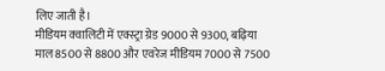लिए जाती है।
मीडियम क्वालिटी में एक्स्ट्रा ग्रेड 9000 से 9300, बढ़िया माल 8500 से 8800 और एवरेज मीडियम 7000 से 7500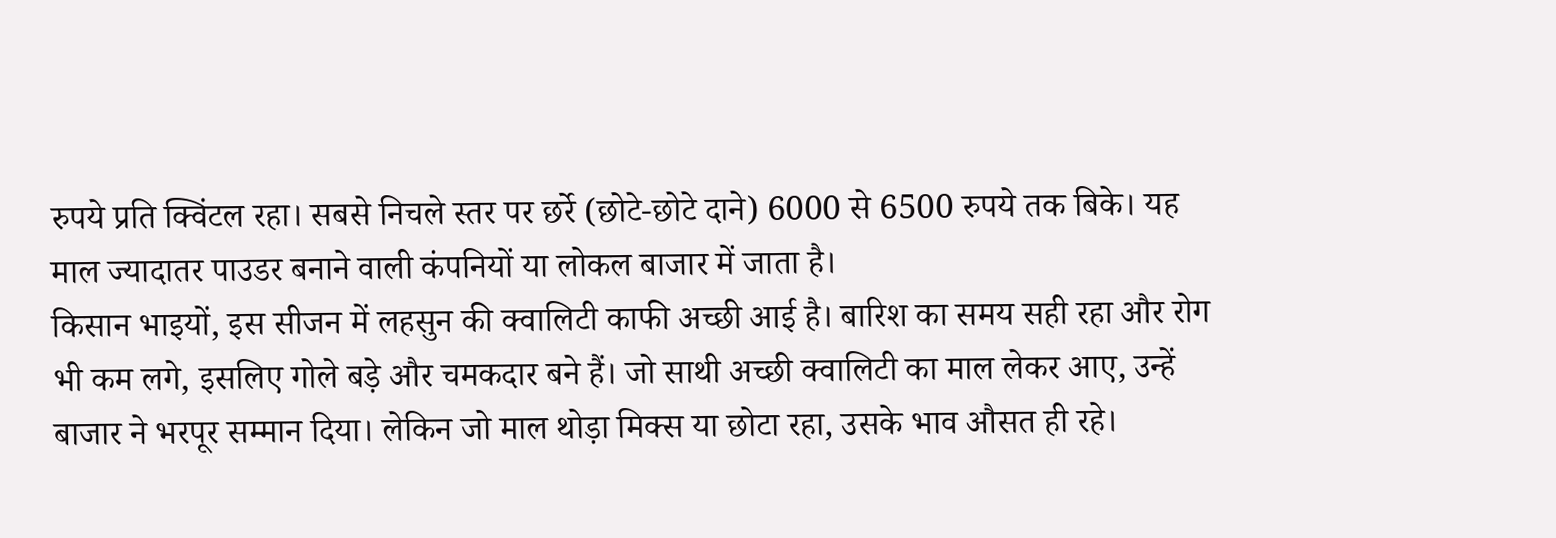रुपये प्रति क्विंटल रहा। सबसे निचले स्तर पर छर्रे (छोटे-छोटे दाने) 6000 से 6500 रुपये तक बिके। यह माल ज्यादातर पाउडर बनाने वाली कंपनियों या लोकल बाजार में जाता है।
किसान भाइयों, इस सीजन में लहसुन की क्वालिटी काफी अच्छी आई है। बारिश का समय सही रहा और रोग भी कम लगे, इसलिए गोले बड़े और चमकदार बने हैं। जो साथी अच्छी क्वालिटी का माल लेकर आए, उन्हें बाजार ने भरपूर सम्मान दिया। लेकिन जो माल थोड़ा मिक्स या छोटा रहा, उसके भाव औसत ही रहे।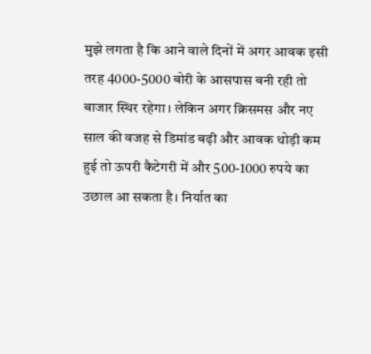मुझे लगता है कि आने वाले दिनों में अगर आवक इसी तरह 4000-5000 बोरी के आसपास बनी रही तो बाजार स्थिर रहेगा। लेकिन अगर क्रिसमस और नए साल की वजह से डिमांड बढ़ी और आवक थोड़ी कम हुई तो ऊपरी कैटेगरी में और 500-1000 रुपये का उछाल आ सकता है। निर्यात का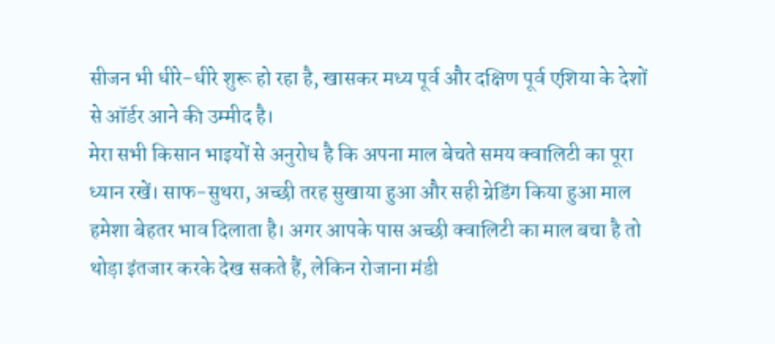सीजन भी धीरे-धीरे शुरू हो रहा है, खासकर मध्य पूर्व और दक्षिण पूर्व एशिया के देशों से ऑर्डर आने की उम्मीद है।
मेरा सभी किसान भाइयों से अनुरोध है कि अपना माल बेचते समय क्वालिटी का पूरा ध्यान रखें। साफ-सुथरा, अच्छी तरह सुखाया हुआ और सही ग्रेडिंग किया हुआ माल हमेशा बेहतर भाव दिलाता है। अगर आपके पास अच्छी क्वालिटी का माल बचा है तो थोड़ा इंतजार करके देख सकते हैं, लेकिन रोजाना मंडी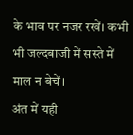के भाव पर नजर रखें। कभी भी जल्दबाजी में सस्ते में माल न बेचें।
अंत में यही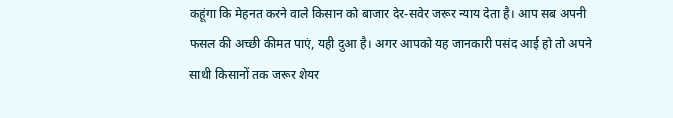कहूंगा कि मेहनत करने वाले किसान को बाजार देर-सवेर जरूर न्याय देता है। आप सब अपनी फसल की अच्छी कीमत पाएं, यही दुआ है। अगर आपको यह जानकारी पसंद आई हो तो अपने साथी किसानों तक जरूर शेयर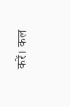करें। कल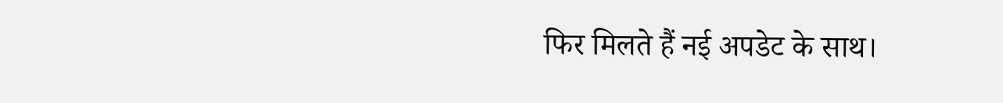फिर मिलते हैं नई अपडेट के साथ।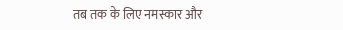तब तक के लिए नमस्कार और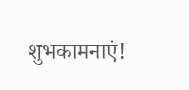शुभकामनाएं!